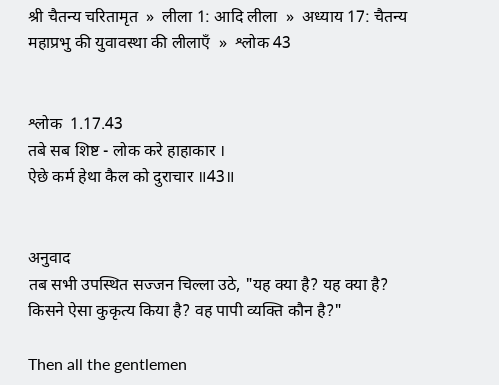श्री चैतन्य चरितामृत  »  लीला 1: आदि लीला  »  अध्याय 17: चैतन्य महाप्रभु की युवावस्था की लीलाएँ  »  श्लोक 43


श्लोक  1.17.43
तबे सब शिष्ट - लोक करे हाहाकार ।
ऐछे कर्म हेथा कैल को दुराचार ॥43॥


अनुवाद
तब सभी उपस्थित सज्जन चिल्ला उठे, "यह क्या है? यह क्या है? किसने ऐसा कुकृत्य किया है? वह पापी व्यक्ति कौन है?"

Then all the gentlemen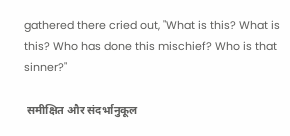gathered there cried out, "What is this? What is this? Who has done this mischief? Who is that sinner?"

 समीक्षित और संदर्भानुकूल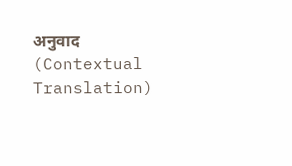अनुवाद (Contextual Translation)